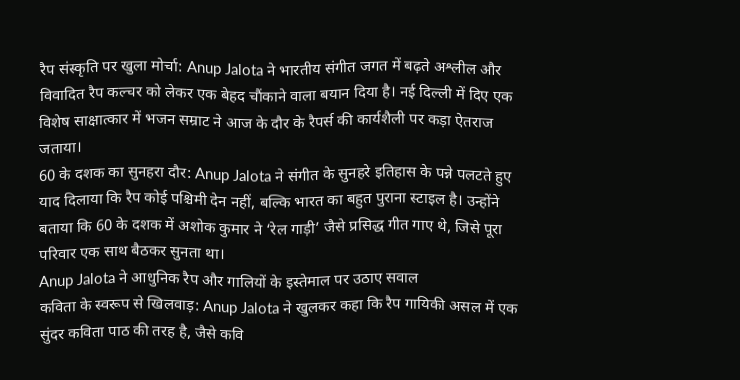रैप संस्कृति पर खुला मोर्चा: Anup Jalota ने भारतीय संगीत जगत में बढ़ते अश्लील और विवादित रैप कल्चर को लेकर एक बेहद चौंकाने वाला बयान दिया है। नई दिल्ली में दिए एक विशेष साक्षात्कार में भजन सम्राट ने आज के दौर के रैपर्स की कार्यशैली पर कड़ा ऐतराज जताया।
60 के दशक का सुनहरा दौर: Anup Jalota ने संगीत के सुनहरे इतिहास के पन्ने पलटते हुए याद दिलाया कि रैप कोई पश्चिमी देन नहीं, बल्कि भारत का बहुत पुराना स्टाइल है। उन्होंने बताया कि 60 के दशक में अशोक कुमार ने ‘रेल गाड़ी’ जैसे प्रसिद्ध गीत गाए थे, जिसे पूरा परिवार एक साथ बैठकर सुनता था।
Anup Jalota ने आधुनिक रैप और गालियों के इस्तेमाल पर उठाए सवाल
कविता के स्वरूप से खिलवाड़: Anup Jalota ने खुलकर कहा कि रैप गायिकी असल में एक सुंदर कविता पाठ की तरह है, जैसे कवि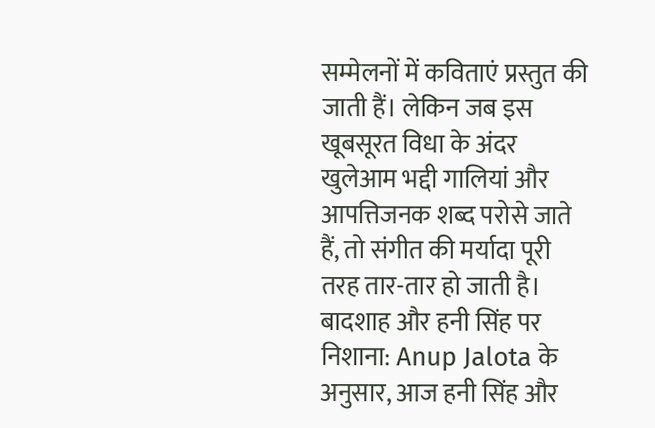सम्मेलनों में कविताएं प्रस्तुत की जाती हैं। लेकिन जब इस खूबसूरत विधा के अंदर खुलेआम भद्दी गालियां और आपत्तिजनक शब्द परोसे जाते हैं, तो संगीत की मर्यादा पूरी तरह तार-तार हो जाती है।
बादशाह और हनी सिंह पर निशाना: Anup Jalota के अनुसार, आज हनी सिंह और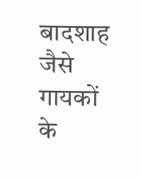बादशाह जैसे गायकों के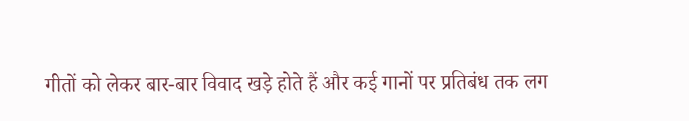गीतों को लेकर बार-बार विवाद खड़े होते हैं और कई गानों पर प्रतिबंध तक लग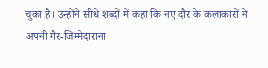चुका है। उन्होंने सीधे शब्दों में कहा कि नए दौर के कलाकारों ने अपनी गैर-जिम्मेदाराना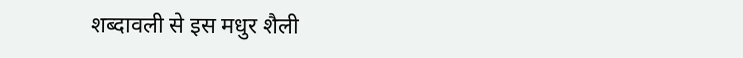शब्दावली से इस मधुर शैली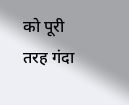को पूरी तरह गंदा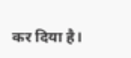कर दिया है।